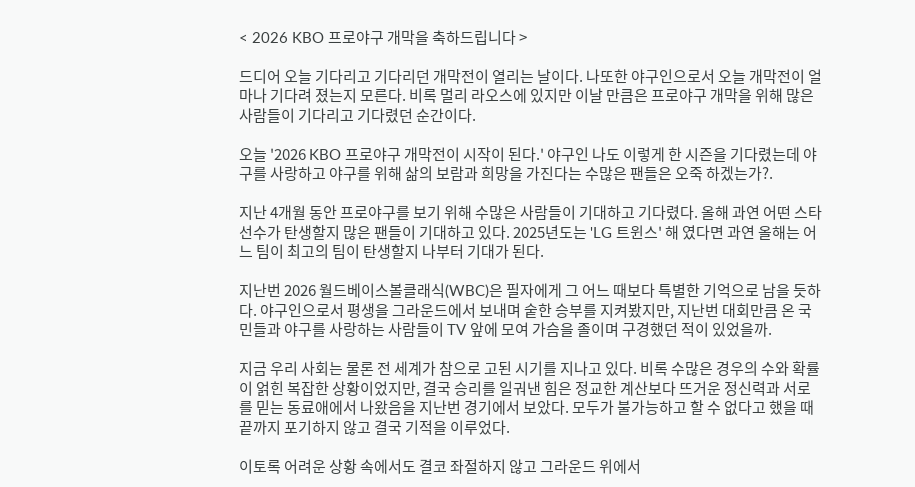< 2026 KBO 프로야구 개막을 축하드립니다 >

드디어 오늘 기다리고 기다리던 개막전이 열리는 날이다. 나또한 야구인으로서 오늘 개막전이 얼마나 기다려 졌는지 모른다. 비록 멀리 라오스에 있지만 이날 만큼은 프로야구 개막을 위해 많은 사람들이 기다리고 기다렸던 순간이다.

오늘 '2026 KBO 프로야구 개막전이 시작이 된다.' 야구인 나도 이렇게 한 시즌을 기다렸는데 야구를 사랑하고 야구를 위해 삶의 보람과 희망을 가진다는 수많은 팬들은 오죽 하겠는가?.

지난 4개월 동안 프로야구를 보기 위해 수많은 사람들이 기대하고 기다렸다. 올해 과연 어떤 스타선수가 탄생할지 많은 팬들이 기대하고 있다. 2025년도는 'LG 트윈스' 해 였다면 과연 올해는 어느 팀이 최고의 팀이 탄생할지 나부터 기대가 된다.

지난번 2026 월드베이스볼클래식(WBC)은 필자에게 그 어느 때보다 특별한 기억으로 남을 듯하다. 야구인으로서 평생을 그라운드에서 보내며 숱한 승부를 지켜봤지만, 지난번 대회만큼 온 국민들과 야구를 사랑하는 사람들이 TV 앞에 모여 가슴을 졸이며 구경했던 적이 있었을까.

지금 우리 사회는 물론 전 세계가 참으로 고된 시기를 지나고 있다. 비록 수많은 경우의 수와 확률이 얽힌 복잡한 상황이었지만, 결국 승리를 일궈낸 힘은 정교한 계산보다 뜨거운 정신력과 서로를 믿는 동료애에서 나왔음을 지난번 경기에서 보았다. 모두가 불가능하고 할 수 없다고 했을 때 끝까지 포기하지 않고 결국 기적을 이루었다.

이토록 어려운 상황 속에서도 결코 좌절하지 않고 그라운드 위에서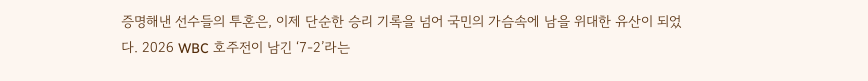증명해낸 선수들의 투혼은, 이제 단순한 승리 기록을 넘어 국민의 가슴속에 남을 위대한 유산이 되었다. 2026 WBC 호주전이 남긴 ‘7-2’라는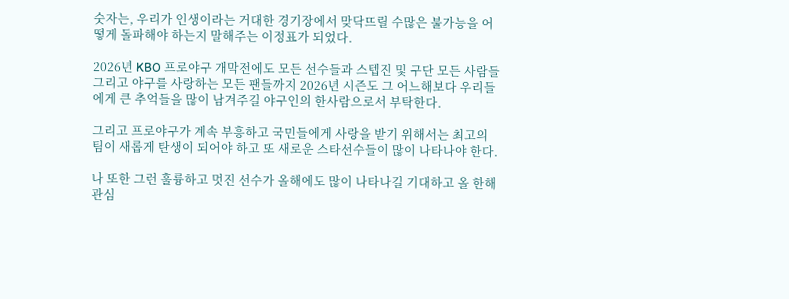숫자는, 우리가 인생이라는 거대한 경기장에서 맞닥뜨릴 수많은 불가능을 어떻게 돌파해야 하는지 말해주는 이정표가 되었다.

2026년 KBO 프로야구 개막전에도 모든 선수들과 스텝진 및 구단 모든 사람들 그리고 야구를 사랑하는 모든 팬들까지 2026년 시즌도 그 어느해보다 우리들에게 큰 추억들을 많이 남겨주길 야구인의 한사람으로서 부탁한다.

그리고 프로야구가 계속 부흥하고 국민들에게 사랑을 받기 위해서는 최고의 팀이 새롭게 탄생이 되어야 하고 또 새로운 스타선수들이 많이 나타나야 한다.

나 또한 그런 훌륭하고 멋진 선수가 올해에도 많이 나타나길 기대하고 올 한해 관심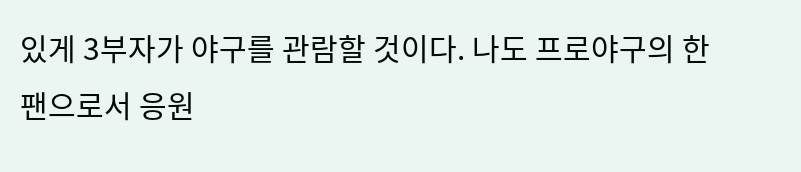있게 3부자가 야구를 관람할 것이다. 나도 프로야구의 한 팬으로서 응원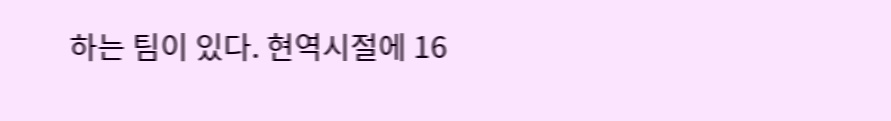하는 팀이 있다. 현역시절에 16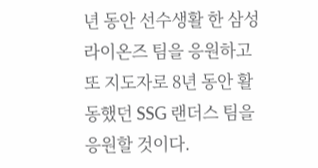년 동안 선수생활 한 삼성라이온즈 팀을 응원하고 또 지도자로 8년 동안 활동했던 SSG 랜더스 팀을 응원할 것이다.